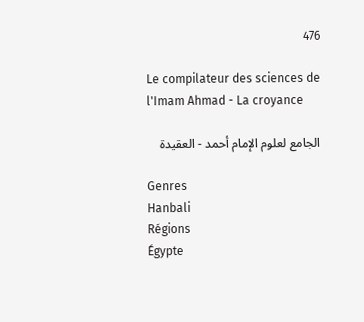476

Le compilateur des sciences de l'Imam Ahmad - La croyance

الجامع لعلوم الإمام أحمد - العقيدة

Genres
Hanbali
Régions
Égypte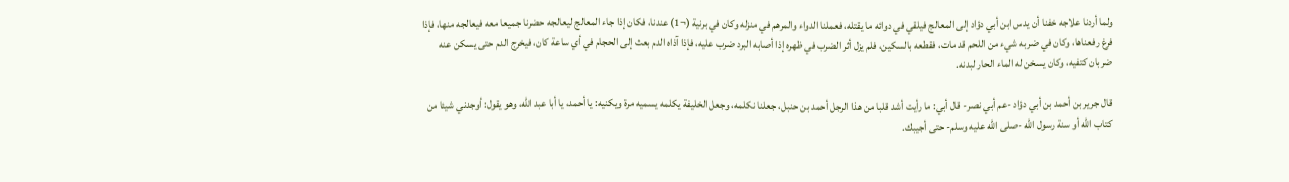ولما أردنا علاجه خفنا أن يدس ابن أبي دؤاد إلى المعالج فيلقي في دوائه ما يقتله، فعملنا الدواء والمرهم في منزله وكان في برنية (¬1) عندنا، فكان إذا جاء المعالج ليعالجه حضرنا جميعا معه فيعالجه منها، فإذا فرغ رفعناها، وكان في ضربه شيء من اللحم قد مات، فقطعه بالسكين، فلم يزل أثر الضرب في ظهره إذا أصابه البرد ضرب عليه، فإذا آذاه الدم بعث إلى الحجام في أي ساعة كان، فيخرج الدم حتى يسكن عنه ضربان كتفيه، وكان يسخن له الماء الحار لبدنه.

قال جرير بن أحمد بن أبي دؤاد -عم أبي نصر- قال أبي: ما رأيت أشد قلبا من هذا الرجل أحمد بن حنبل، جعلنا نكلمه، وجعل الخليفة يكلمه يسميه مرة ويكنيه: يا أحمد، يا أبا عبد الله، وهو يقول: أوجدني شيئا من كتاب الله أو سنة رسول الله -صلى الله عليه وسلم- حتى أجيبك.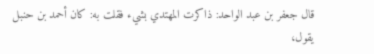قال جعفر بن عبد الواحد: ذاكرت المهتدي بشيء فقلت به: كان أحمد بن حنبل يقول،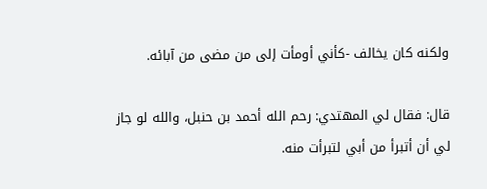ولكنه كان يخالف -كأني أومأت إلى من مضى من آبائه.

قال: فقال لي المهتدي: رحم الله أحمد بن حنبل، والله لو جاز لي أن أتبرأ من أبي لتبرأت منه.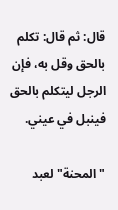قال: ثم قال: تكلم بالحق وقل به، فإن الرجل ليتكلم بالحق فينبل في عيني.

"المحنة" لعبد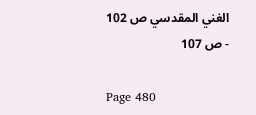الغني المقدسي ص 102 - ص 107

Page 480